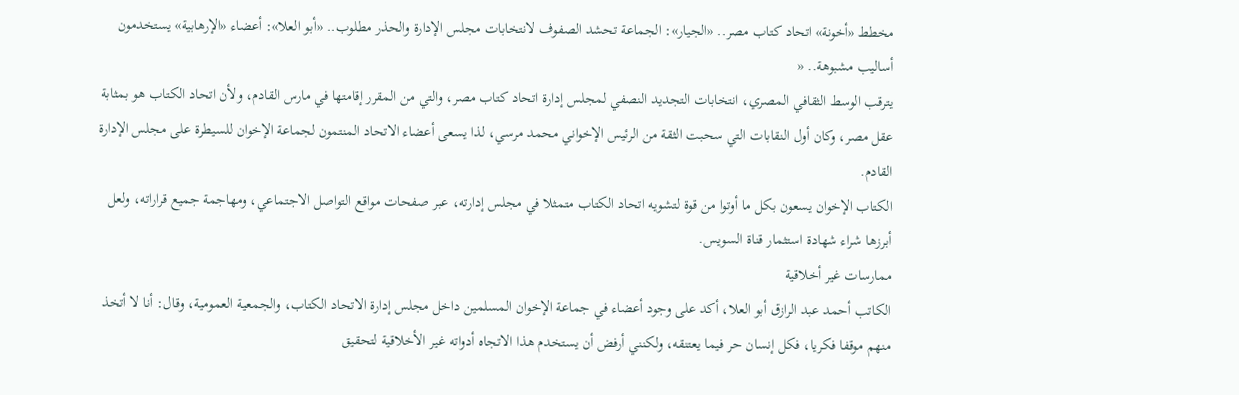مخطط «أخونة» اتحاد كتاب مصر.. «الجيار»: الجماعة تحشد الصفوف لانتخابات مجلس الإدارة والحذر مطلوب.. «أبو العلا»: أعضاء «الإرهابية» يستخدمون أساليب مشبوهة.. «
يترقب الوسط الثقافي المصري، انتخابات التجديد النصفي لمجلس إدارة اتحاد كتاب مصر، والتي من المقرر إقامتها في مارس القادم، ولأن اتحاد الكتاب هو بمثابة عقل مصر، وكان أول النقابات التي سحبت الثقة من الرئيس الإخواني محمد مرسي، لذا يسعى أعضاء الاتحاد المنتمون لجماعة الإخوان للسيطرة على مجلس الإدارة القادم.
الكتاب الإخوان يسعون بكل ما أوتوا من قوة لتشويه اتحاد الكتاب متمثلا في مجلس إدارته، عبر صفحات مواقع التواصل الاجتماعي، ومهاجمة جميع قراراته، ولعل أبرزها شراء شهادة استثمار قناة السويس.
ممارسات غير أخلاقية
الكاتب أحمد عبد الرازق أبو العلا، أكد على وجود أعضاء في جماعة الإخوان المسلمين داخل مجلس إدارة الاتحاد الكتاب، والجمعية العمومية، وقال: أنا لا أتخذ منهم موقفا فكريا، فكل إنسان حر فيما يعتنقه، ولكنني أرفض أن يستخدم هذا الاتجاه أدواته غير الأخلاقية لتحقيق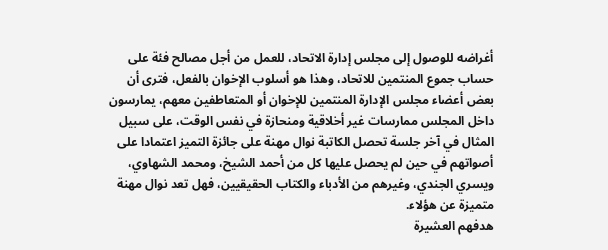أغراضه للوصول إلى مجلس إدارة الاتحاد، للعمل من أجل مصالح فئة على حساب جموع المنتمين للاتحاد، وهذا هو أسلوب الإخوان بالفعل، فترى أن بعض أعضاء مجلس الإدارة المنتمين للإخوان أو المتعاطفين معهم، يمارسون داخل المجلس ممارسات غير أخلاقية ومنحازة في نفس الوقت، على سبيل المثال في آخر جلسة تحصل الكاتبة نوال مهنة على جائزة التميز اعتمادا على أصواتهم في حين لم يحصل عليها كل من أحمد الشيخ، ومحمد الشهاوي، ويسري الجندي، وغيرهم من الأدباء والكتاب الحقيقيين، فهل تعد نوال مهنة متميزة عن هؤلاء.
هدفهم العشيرة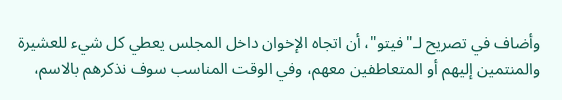وأضاف في تصريح لـ"فيتو"، أن اتجاه الإخوان داخل المجلس يعطي كل شيء للعشيرة والمنتمين إليهم أو المتعاطفين معهم، وفي الوقت المناسب سوف نذكرهم بالاسم،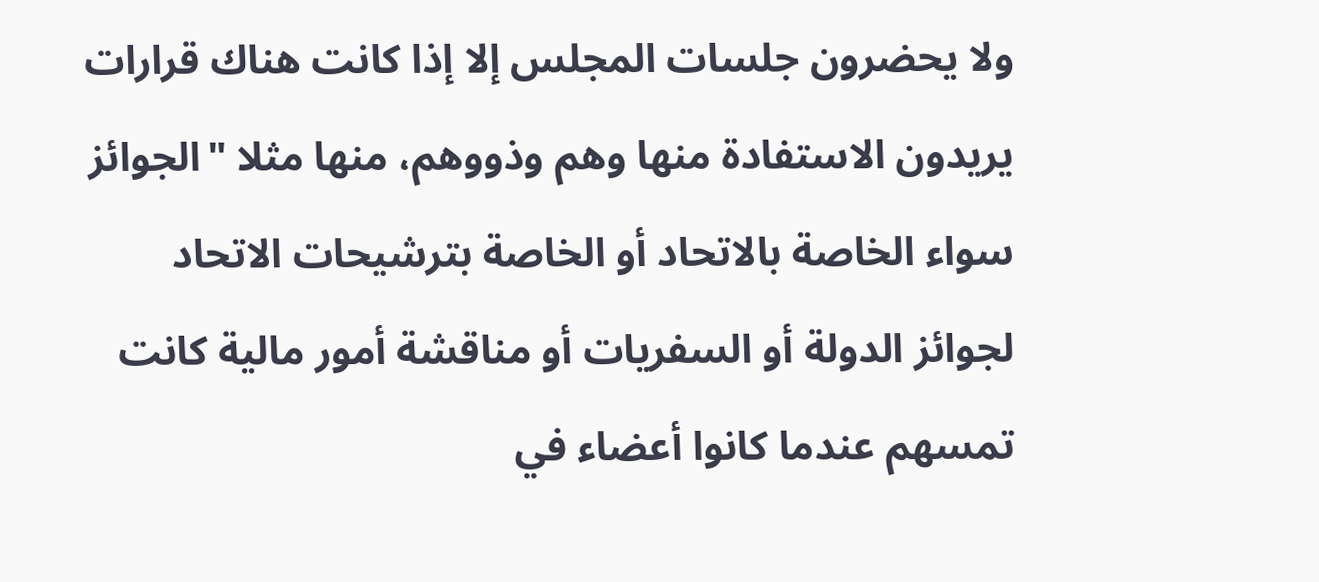ولا يحضرون جلسات المجلس إلا إذا كانت هناك قرارات يريدون الاستفادة منها وهم وذووهم، منها مثلا "الجوائز سواء الخاصة بالاتحاد أو الخاصة بترشيحات الاتحاد لجوائز الدولة أو السفريات أو مناقشة أمور مالية كانت تمسهم عندما كانوا أعضاء في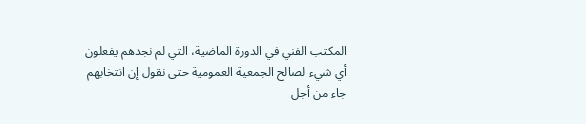المكتب الفني في الدورة الماضية، التي لم نجدهم يفعلون أي شيء لصالح الجمعية العمومية حتى نقول إن انتخابهم جاء من أجل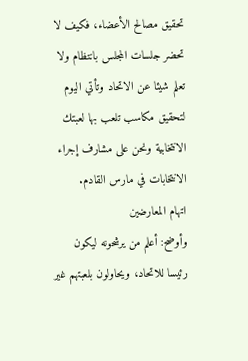تحقيق مصالح الأعضاء، فكيف لا تحضر جلسات المجلس بانتظام ولا تعلم شيئا عن الاتحاد وتأتي اليوم لتحقيق مكاسب تلعب بها لعبتك الانتخابية ونحن على مشارف إجراء الانتخابات في مارس القادم.
اتهام المعارضين
وأوضح: أعلم من يرشحونه ليكون رئيسا للاتحاد، ويحاولون بلعبتهم غير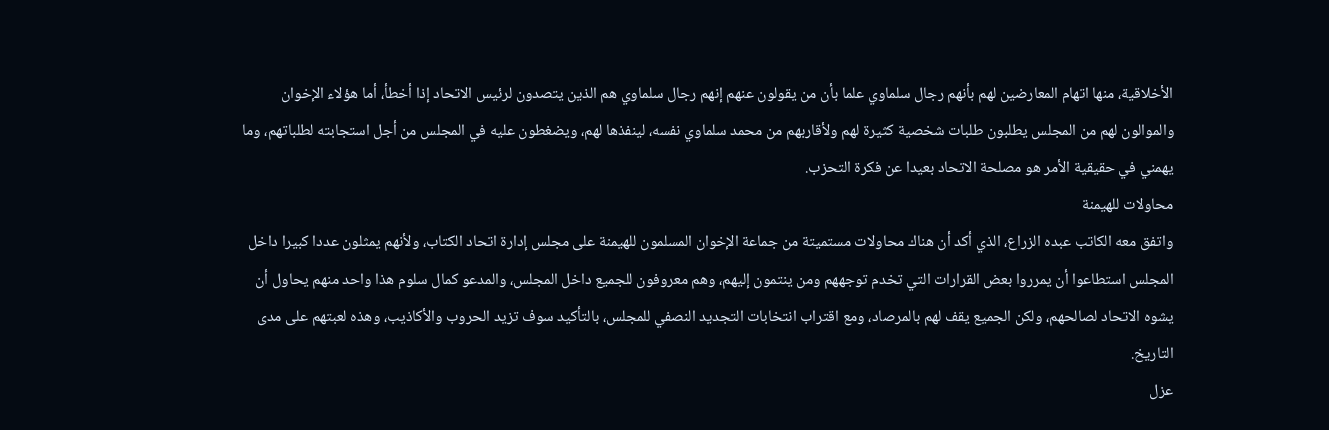الأخلاقية، منها اتهام المعارضين لهم بأنهم رجال سلماوي علما بأن من يقولون عنهم إنهم رجال سلماوي هم الذين يتصدون لرئيس الاتحاد إذا أخطأ، أما هؤلاء الإخوان والموالون لهم من المجلس يطلبون طلبات شخصية كثيرة لهم ولأقاربهم من محمد سلماوي نفسه، لينفذها لهم، ويضغطون عليه في المجلس من أجل استجابته لطلباتهم، وما يهمني في حقيقية الأمر هو مصلحة الاتحاد بعيدا عن فكرة التحزب.
محاولات للهيمنة
واتفق معه الكاتب عبده الزراع، الذي أكد أن هناك محاولات مستميتة من جماعة الإخوان المسلمون للهيمنة على مجلس إدارة اتحاد الكتاب، ولأنهم يمثلون عددا كبيرا داخل المجلس استطاعوا أن يمرروا بعض القرارات التي تخدم توجههم ومن ينتمون إليهم، وهم معروفون للجميع داخل المجلس، والمدعو كمال سلوم هذا واحد منهم يحاول أن يشوه الاتحاد لصالحهم، ولكن الجميع يقف لهم بالمرصاد، ومع اقتراب انتخابات التجديد النصفي للمجلس، بالتأكيد سوف تزيد الحروب والأكاذيب، وهذه لعبتهم على مدى التاريخ.
عزل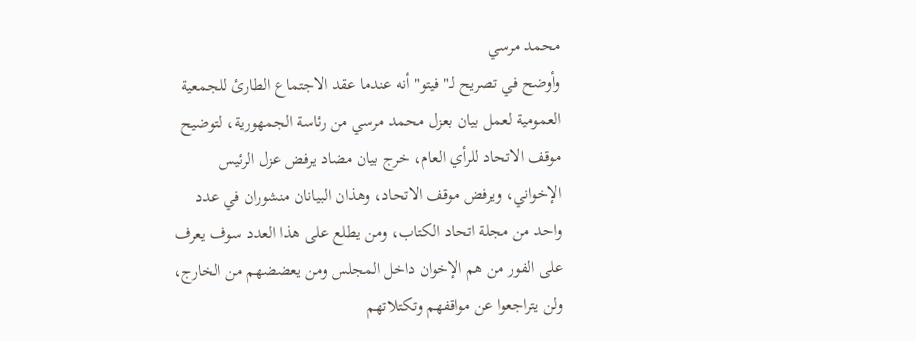محمد مرسي
وأوضح في تصريح لـ"فيتو" أنه عندما عقد الاجتماع الطارئ للجمعية العمومية لعمل بيان بعزل محمد مرسي من رئاسة الجمهورية، لتوضيح موقف الاتحاد للرأي العام، خرج بيان مضاد يرفض عزل الرئيس الإخواني، ويرفض موقف الاتحاد، وهذان البيانان منشوران في عدد واحد من مجلة اتحاد الكتاب، ومن يطلع على هذا العدد سوف يعرف على الفور من هم الإخوان داخل المجلس ومن يعضضهم من الخارج، ولن يتراجعوا عن مواقفهم وتكتلاتهم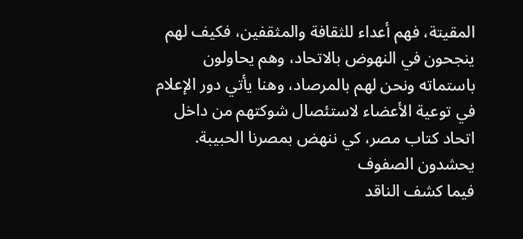المقيتة، فهم أعداء للثقافة والمثقفين، فكيف لهم ينجحون في النهوض بالاتحاد، وهم يحاولون باستماته ونحن لهم بالمرصاد، وهنا يأتي دور الإعلام في توعية الأعضاء لاستئصال شوكتهم من داخل اتحاد كتاب مصر، كي ننهض بمصرنا الحبيبة.
يحشدون الصفوف
فيما كشف الناقد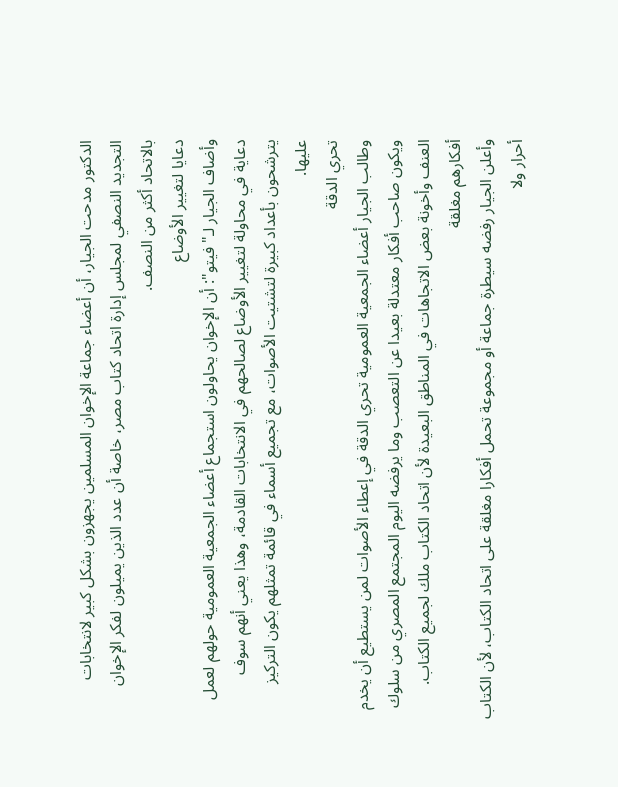الدكتور مدحت الجيار، أن أعضاء جماعة الإخوان المسلمين يجهزون بشكل كبير لانتخابات التجديد النصفي لمجلس إدارة اتحاد كتاب مصر، خاصة أن عدد الذين يميلون لفكر الإخوان بالاتحاد أكثر من النصف.
دعايا لتغيير الأوضاع
وأضاف الجيار لـ"فيتو": أن الإخوان يحاولون استجماع أعضاء الجمعية العمومية حولهم لعمل دعاية في محاولة لتغيير الأوضاع لصالحهم في الانتخابات القادمة، وهذا يعني أنهم سوف يترشحون بأعداد كبيرة لتشتيت الأصوات، مع تجميع أسماء في قائمة تمثلهم يكون التركيز عليها.
تحري الدقة
وطالب الجيار أعضاء الجمعية العمومية تحري الدقة في إعطاء الأصوات لمن يستطيع أن يخدم ويكون صاحب أفكار معتدلة بعيدا عن التعصب وما يرفضه اليوم المجتمع المصري من سلوك العنف وأخونة بعض الاتجاهات في المناطق البعيدة لأن اتحاد الكتاب ملك لجميع الكتاب.
أفكارهم مغلقة
وأعلن الجيار رفضه سيطرة جماعة أو مجموعة تحمل أفكارا مغلقة على اتحاد الكتاب، لأن الكتاب أحرار ولا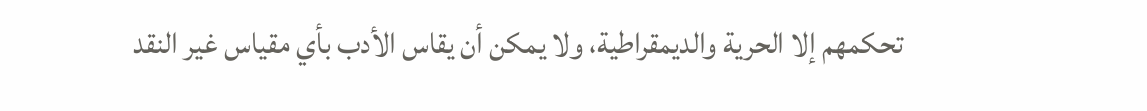تحكمهم إلا الحرية والديمقراطية، ولا يمكن أن يقاس الأدب بأي مقياس غير النقد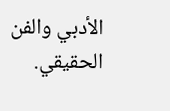الأدبي والفن الحقيقي.